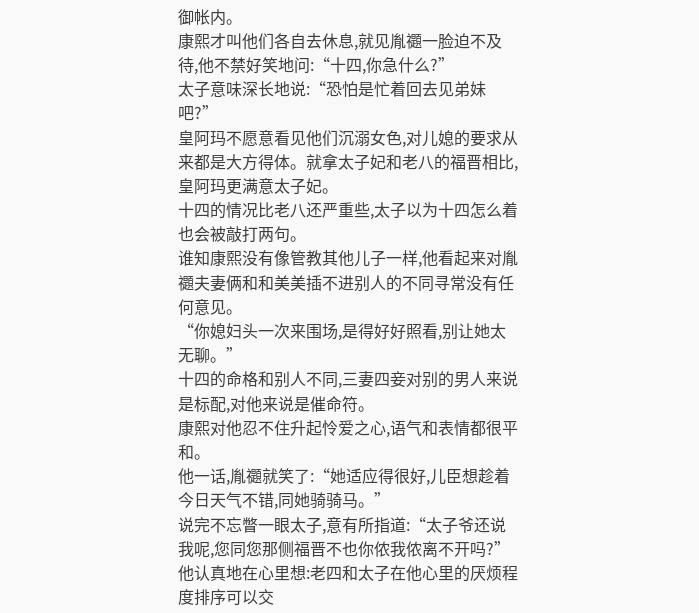御帐内。
康熙才叫他们各自去休息,就见胤禵一脸迫不及待,他不禁好笑地问:“十四,你急什么?”
太子意味深长地说:“恐怕是忙着回去见弟妹吧?”
皇阿玛不愿意看见他们沉溺女色,对儿媳的要求从来都是大方得体。就拿太子妃和老八的福晋相比,皇阿玛更满意太子妃。
十四的情况比老八还严重些,太子以为十四怎么着也会被敲打两句。
谁知康熙没有像管教其他儿子一样,他看起来对胤禵夫妻俩和和美美插不进别人的不同寻常没有任何意见。
“你媳妇头一次来围场,是得好好照看,别让她太无聊。”
十四的命格和别人不同,三妻四妾对别的男人来说是标配,对他来说是催命符。
康熙对他忍不住升起怜爱之心,语气和表情都很平和。
他一话,胤禵就笑了:“她适应得很好,儿臣想趁着今日天气不错,同她骑骑马。”
说完不忘瞥一眼太子,意有所指道:“太子爷还说我呢,您同您那侧福晋不也你侬我侬离不开吗?”
他认真地在心里想:老四和太子在他心里的厌烦程度排序可以交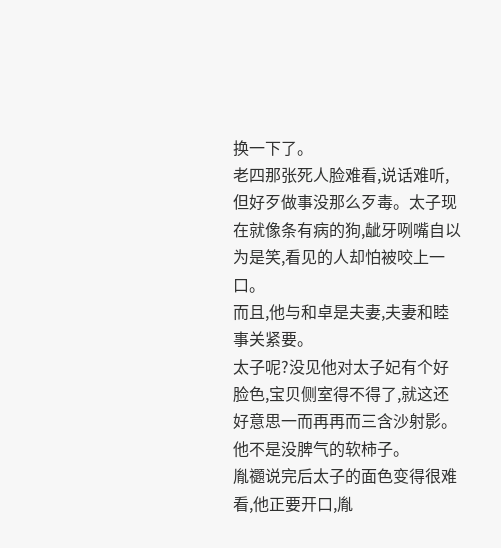换一下了。
老四那张死人脸难看,说话难听,但好歹做事没那么歹毒。太子现在就像条有病的狗,龇牙咧嘴自以为是笑,看见的人却怕被咬上一口。
而且,他与和卓是夫妻,夫妻和睦事关紧要。
太子呢?没见他对太子妃有个好脸色,宝贝侧室得不得了,就这还好意思一而再再而三含沙射影。
他不是没脾气的软柿子。
胤禵说完后太子的面色变得很难看,他正要开口,胤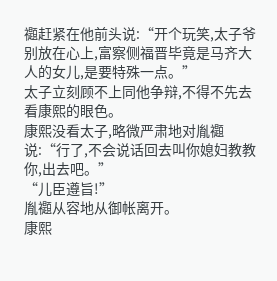禵赶紧在他前头说:“开个玩笑,太子爷别放在心上,富察侧福晋毕竟是马齐大人的女儿,是要特殊一点。”
太子立刻顾不上同他争辩,不得不先去看康熙的眼色。
康熙没看太子,略微严肃地对胤禵说:“行了,不会说话回去叫你媳妇教教你,出去吧。”
“儿臣遵旨!”
胤禵从容地从御帐离开。
康熙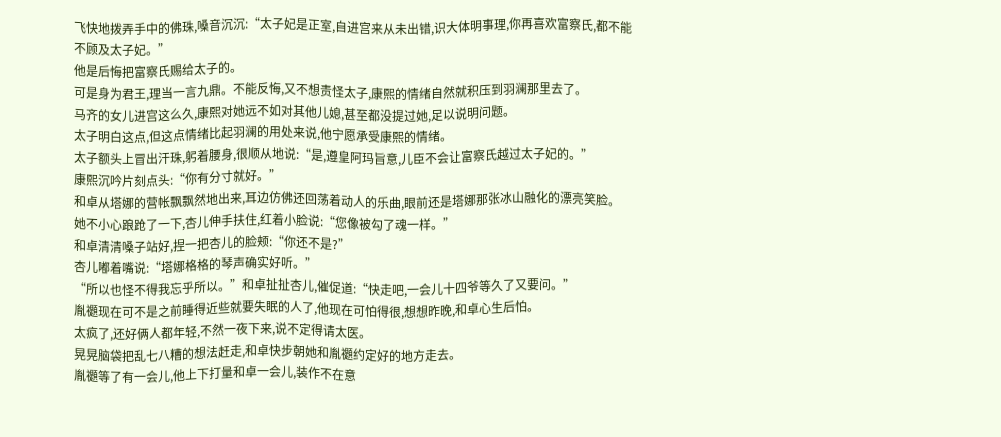飞快地拨弄手中的佛珠,嗓音沉沉:“太子妃是正室,自进宫来从未出错,识大体明事理,你再喜欢富察氏,都不能不顾及太子妃。”
他是后悔把富察氏赐给太子的。
可是身为君王,理当一言九鼎。不能反悔,又不想责怪太子,康熙的情绪自然就积压到羽澜那里去了。
马齐的女儿进宫这么久,康熙对她远不如对其他儿媳,甚至都没提过她,足以说明问题。
太子明白这点,但这点情绪比起羽澜的用处来说,他宁愿承受康熙的情绪。
太子额头上冒出汗珠,躬着腰身,很顺从地说:“是,遵皇阿玛旨意,儿臣不会让富察氏越过太子妃的。”
康熙沉吟片刻点头:“你有分寸就好。”
和卓从塔娜的营帐飘飘然地出来,耳边仿佛还回荡着动人的乐曲,眼前还是塔娜那张冰山融化的漂亮笑脸。
她不小心踉跄了一下,杏儿伸手扶住,红着小脸说:“您像被勾了魂一样。”
和卓清清嗓子站好,捏一把杏儿的脸颊:“你还不是?”
杏儿嘟着嘴说:“塔娜格格的琴声确实好听。”
“所以也怪不得我忘乎所以。”和卓扯扯杏儿,催促道:“快走吧,一会儿十四爷等久了又要问。”
胤禵现在可不是之前睡得近些就要失眠的人了,他现在可怕得很,想想昨晚,和卓心生后怕。
太疯了,还好俩人都年轻,不然一夜下来,说不定得请太医。
晃晃脑袋把乱七八糟的想法赶走,和卓快步朝她和胤禵约定好的地方走去。
胤禵等了有一会儿,他上下打量和卓一会儿,装作不在意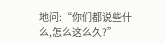地问:“你们都说些什么,怎么这么久?”